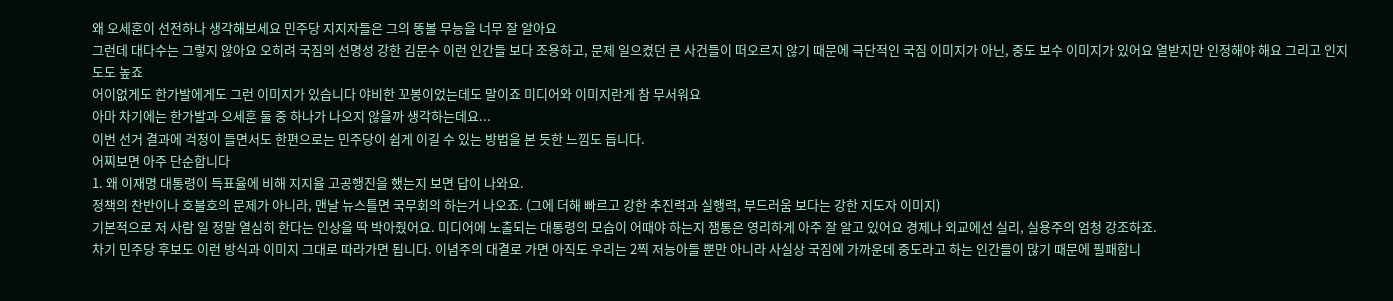왜 오세훈이 선전하나 생각해보세요 민주당 지지자들은 그의 똥볼 무능을 너무 잘 알아요
그런데 대다수는 그렇지 않아요 오히려 국짐의 선명성 강한 김문수 이런 인간들 보다 조용하고, 문제 일으켰던 큰 사건들이 떠오르지 않기 때문에 극단적인 국짐 이미지가 아닌, 중도 보수 이미지가 있어요 열받지만 인정해야 해요 그리고 인지도도 높죠
어이없게도 한가발에게도 그런 이미지가 있습니다 야비한 꼬봉이었는데도 말이죠 미디어와 이미지란게 참 무서워요
아마 차기에는 한가발과 오세훈 둘 중 하나가 나오지 않을까 생각하는데요...
이번 선거 결과에 걱정이 들면서도 한편으로는 민주당이 쉽게 이길 수 있는 방법을 본 듯한 느낌도 듭니다.
어찌보면 아주 단순합니다
1. 왜 이재명 대통령이 득표율에 비해 지지율 고공행진을 했는지 보면 답이 나와요.
정책의 찬반이나 호불호의 문제가 아니라, 맨날 뉴스틀면 국무회의 하는거 나오죠. (그에 더해 빠르고 강한 추진력과 실행력, 부드러움 보다는 강한 지도자 이미지)
기본적으로 저 사람 일 정말 열심히 한다는 인상을 딱 박아줬어요. 미디어에 노출되는 대통령의 모습이 어때야 하는지 잼통은 영리하게 아주 잘 알고 있어요 경제나 외교에선 실리, 실용주의 엄청 강조하죠.
차기 민주당 후보도 이런 방식과 이미지 그대로 따라가면 됩니다. 이념주의 대결로 가면 아직도 우리는 2찍 저능아들 뿐만 아니라 사실상 국짐에 가까운데 중도라고 하는 인간들이 많기 때문에 필패합니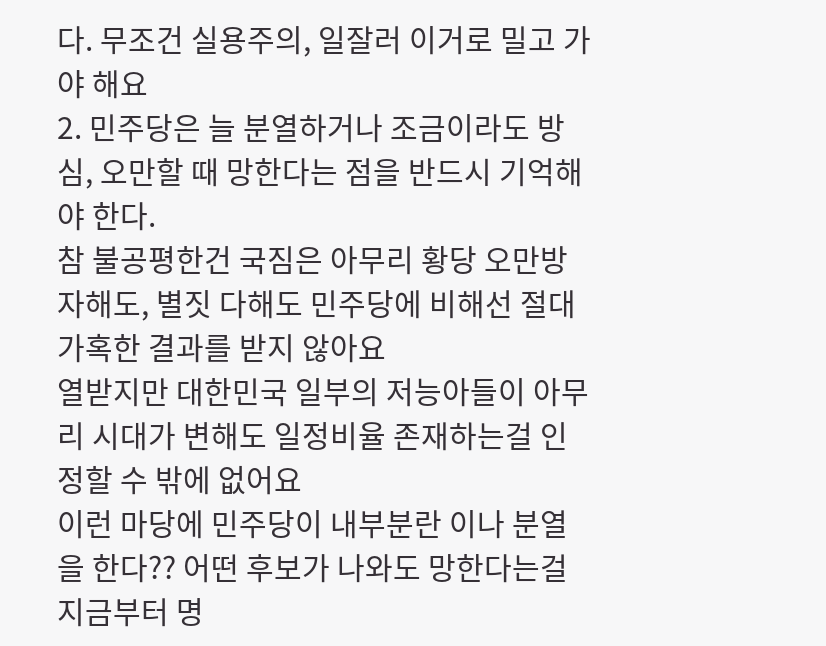다. 무조건 실용주의, 일잘러 이거로 밀고 가야 해요
2. 민주당은 늘 분열하거나 조금이라도 방심, 오만할 때 망한다는 점을 반드시 기억해야 한다.
참 불공평한건 국짐은 아무리 황당 오만방자해도, 별짓 다해도 민주당에 비해선 절대 가혹한 결과를 받지 않아요
열받지만 대한민국 일부의 저능아들이 아무리 시대가 변해도 일정비율 존재하는걸 인정할 수 밖에 없어요
이런 마당에 민주당이 내부분란 이나 분열을 한다?? 어떤 후보가 나와도 망한다는걸 지금부터 명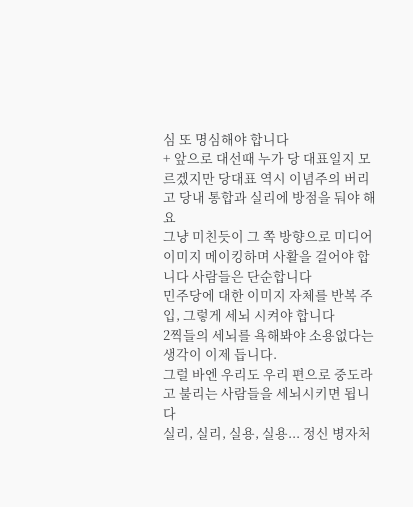심 또 명심해야 합니다
+ 앞으로 대선때 누가 당 대표일지 모르겠지만 당대표 역시 이념주의 버리고 당내 통합과 실리에 방점을 둬야 해요
그냥 미친듯이 그 쪽 방향으로 미디어 이미지 메이킹하며 사활을 걸어야 합니다 사람들은 단순합니다
민주당에 대한 이미지 자체를 반복 주입, 그렇게 세뇌 시켜야 합니다
2찍들의 세뇌를 욕해봐야 소용없다는 생각이 이제 듭니다.
그럴 바엔 우리도 우리 편으로 중도라고 불리는 사람들을 세뇌시키면 됩니다
실리, 실리, 실용, 실용... 정신 병자처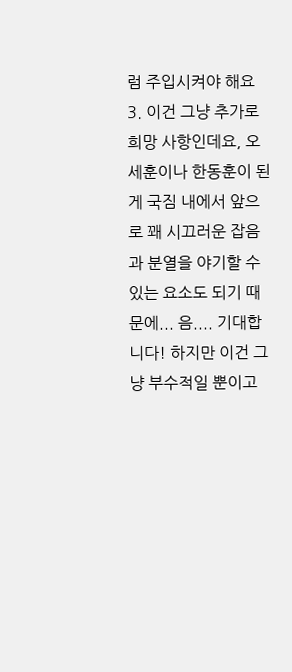럼 주입시켜야 해요
3. 이건 그냥 추가로 희망 사항인데요, 오세훈이나 한동훈이 된게 국짐 내에서 앞으로 꽤 시끄러운 잡음과 분열을 야기할 수 있는 요소도 되기 때문에... 음.... 기대합니다! 하지만 이건 그냥 부수적일 뿐이고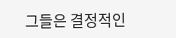그들은 결정적인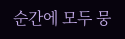순간에 모두 뭉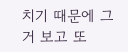치기 때문에 그거 보고 또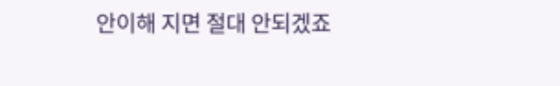안이해 지면 절대 안되겠죠